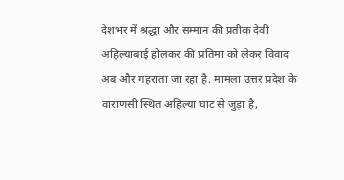देशभर में श्रद्धा और सम्मान की प्रतीक देवी अहिल्याबाई होलकर की प्रतिमा को लेकर विवाद अब और गहराता जा रहा है. मामला उत्तर प्रदेश के वाराणसी स्थित अहिल्या घाट से जुड़ा है,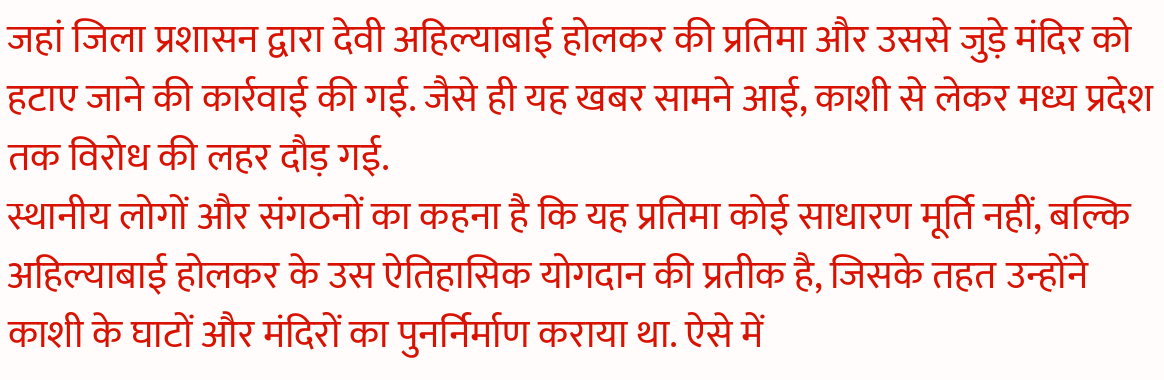जहां जिला प्रशासन द्वारा देवी अहिल्याबाई होलकर की प्रतिमा और उससे जुड़े मंदिर को हटाए जाने की कार्रवाई की गई. जैसे ही यह खबर सामने आई, काशी से लेकर मध्य प्रदेश तक विरोध की लहर दौड़ गई.
स्थानीय लोगों और संगठनों का कहना है कि यह प्रतिमा कोई साधारण मूर्ति नहीं, बल्कि अहिल्याबाई होलकर के उस ऐतिहासिक योगदान की प्रतीक है, जिसके तहत उन्होंने काशी के घाटों और मंदिरों का पुनर्निर्माण कराया था. ऐसे में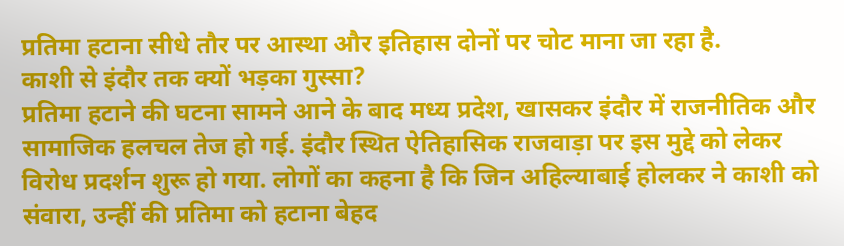प्रतिमा हटाना सीधे तौर पर आस्था और इतिहास दोनों पर चोट माना जा रहा है.
काशी से इंदौर तक क्यों भड़का गुस्सा?
प्रतिमा हटाने की घटना सामने आने के बाद मध्य प्रदेश, खासकर इंदौर में राजनीतिक और सामाजिक हलचल तेज हो गई. इंदौर स्थित ऐतिहासिक राजवाड़ा पर इस मुद्दे को लेकर विरोध प्रदर्शन शुरू हो गया. लोगों का कहना है कि जिन अहिल्याबाई होलकर ने काशी को संवारा, उन्हीं की प्रतिमा को हटाना बेहद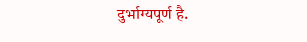दुर्भाग्यपूर्ण है.